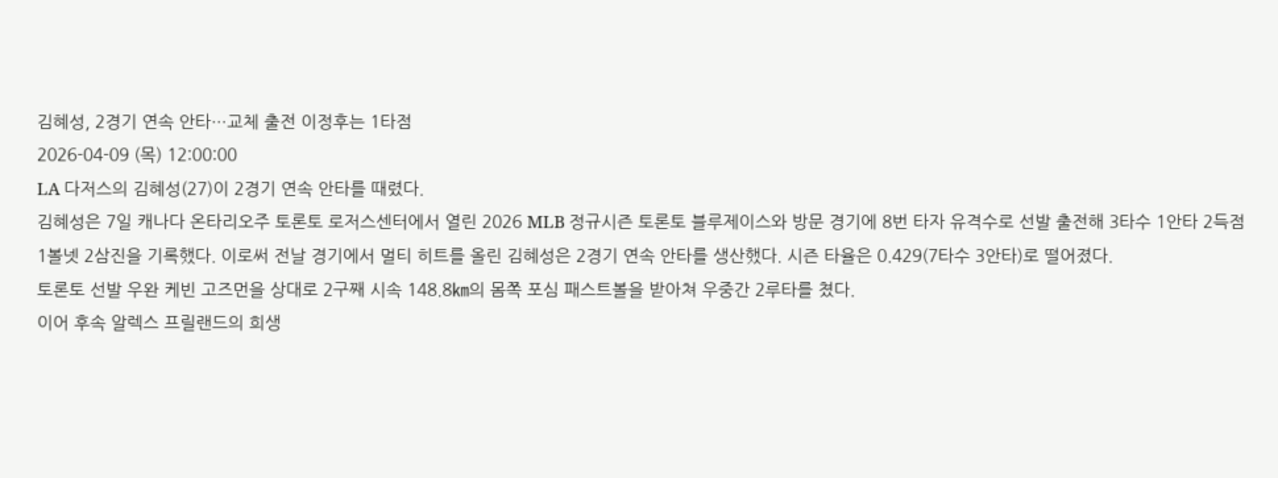김혜성, 2경기 연속 안타…교체 출전 이정후는 1타점
2026-04-09 (목) 12:00:00
LA 다저스의 김혜성(27)이 2경기 연속 안타를 때렸다.
김혜성은 7일 캐나다 온타리오주 토론토 로저스센터에서 열린 2026 MLB 정규시즌 토론토 블루제이스와 방문 경기에 8번 타자 유격수로 선발 출전해 3타수 1안타 2득점 1볼넷 2삼진을 기록했다. 이로써 전날 경기에서 멀티 히트를 올린 김혜성은 2경기 연속 안타를 생산했다. 시즌 타율은 0.429(7타수 3안타)로 떨어졌다.
토론토 선발 우완 케빈 고즈먼을 상대로 2구째 시속 148.8㎞의 몸쪽 포심 패스트볼을 받아쳐 우중간 2루타를 쳤다.
이어 후속 알렉스 프릴랜드의 희생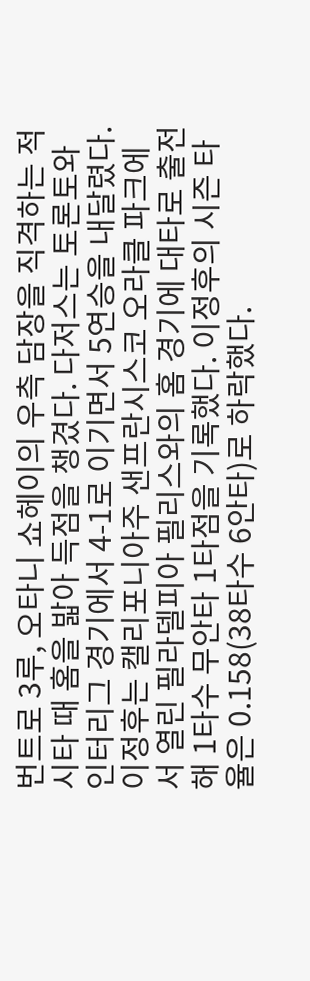번트로 3루, 오타니 쇼헤이의 우측 담장을 직격하는 적시타 때 홈을 밟아 득점을 챙겼다. 다저스는 토론토와 인터리그 경기에서 4-1로 이기면서 5연승을 내달렸다.
이정후는 캘리포니아주 샌프란시스코 오라클 파크에서 열린 필라델피아 필리스와의 홈 경기에 대타로 출전해 1타수 무안타 1타점을 기록했다. 이정후의 시즌 타율은 0.158(38타수 6안타)로 하락했다.